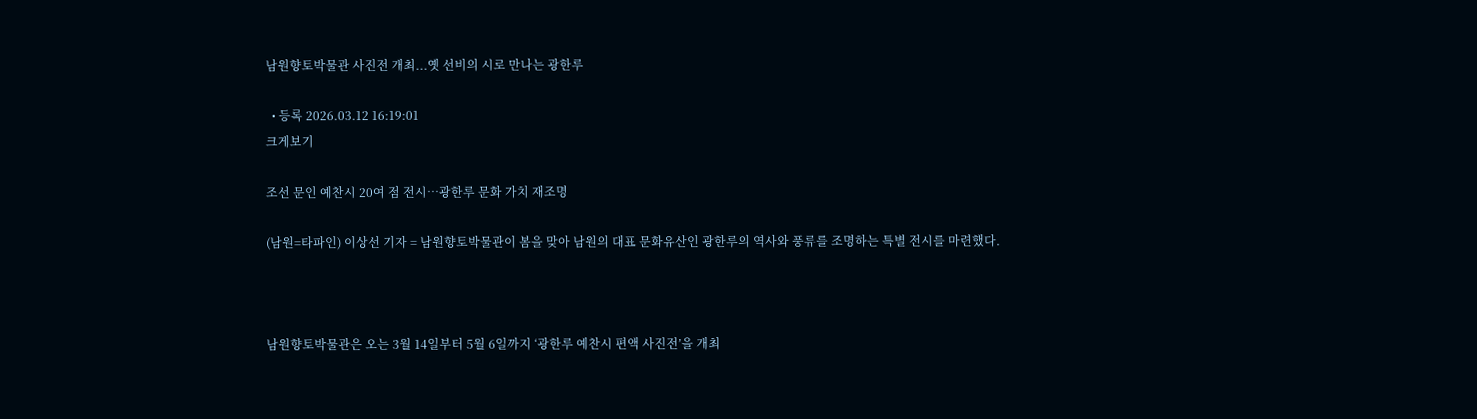남원향토박물관 사진전 개최...옛 선비의 시로 만나는 광한루

  • 등록 2026.03.12 16:19:01
크게보기

조선 문인 예찬시 20여 점 전시…광한루 문화 가치 재조명

(남원=타파인) 이상선 기자 = 남원향토박물관이 봄을 맞아 남원의 대표 문화유산인 광한루의 역사와 풍류를 조명하는 특별 전시를 마련했다.



남원향토박물관은 오는 3월 14일부터 5월 6일까지 ‘광한루 예찬시 편액 사진전’을 개최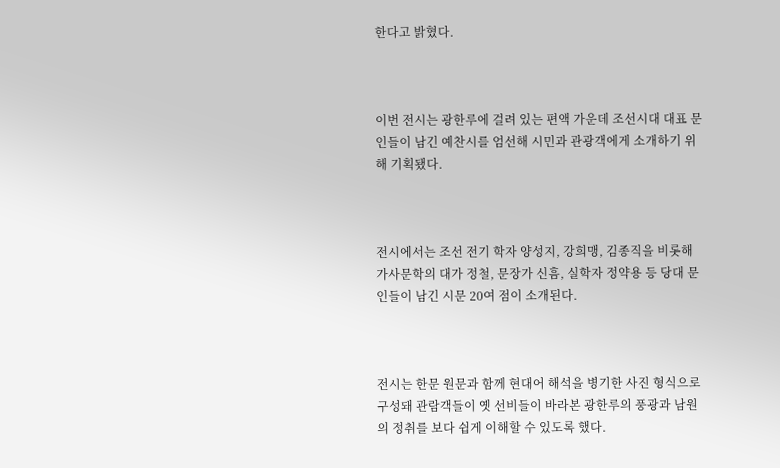한다고 밝혔다.



이번 전시는 광한루에 걸려 있는 편액 가운데 조선시대 대표 문인들이 남긴 예찬시를 엄선해 시민과 관광객에게 소개하기 위해 기획됐다.



전시에서는 조선 전기 학자 양성지, 강희맹, 김종직을 비롯해 가사문학의 대가 정철, 문장가 신흠, 실학자 정약용 등 당대 문인들이 남긴 시문 20여 점이 소개된다.



전시는 한문 원문과 함께 현대어 해석을 병기한 사진 형식으로 구성돼 관람객들이 옛 선비들이 바라본 광한루의 풍광과 남원의 정취를 보다 쉽게 이해할 수 있도록 했다.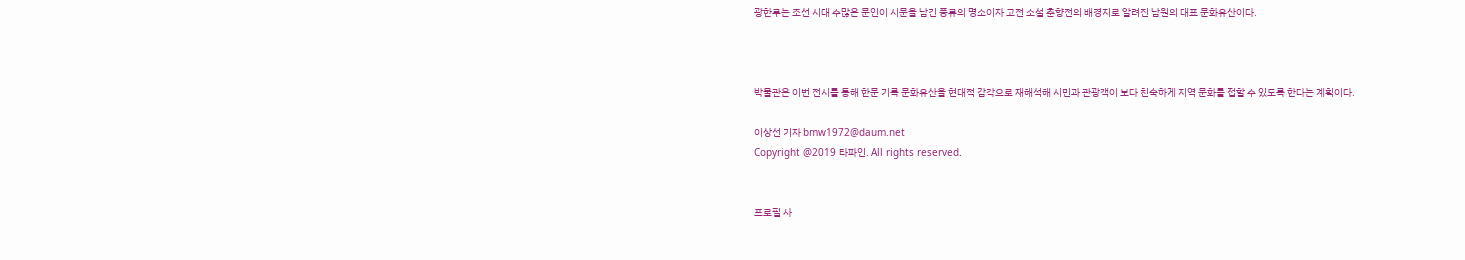광한루는 조선 시대 수많은 문인이 시문을 남긴 풍류의 명소이자 고전 소설 춘향전의 배경지로 알려진 남원의 대표 문화유산이다.



박물관은 이번 전시를 통해 한문 기록 문화유산을 현대적 감각으로 재해석해 시민과 관광객이 보다 친숙하게 지역 문화를 접할 수 있도록 한다는 계획이다.

이상선 기자 bmw1972@daum.net
Copyright @2019 타파인. All rights reserved.


프로필 사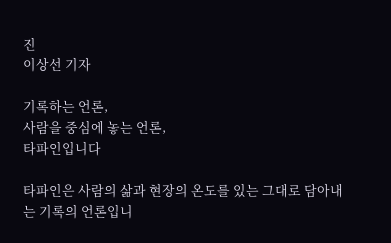진
이상선 기자

기록하는 언론,
사람을 중심에 놓는 언론,
타파인입니다

타파인은 사람의 삶과 현장의 온도를 있는 그대로 담아내는 기록의 언론입니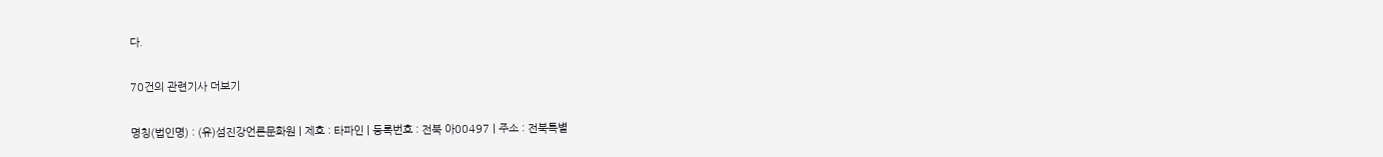다.

70건의 관련기사 더보기

명칭(법인명) : (유)섬진강언론문화원 | 제호 : 타파인 | 등록번호 : 전북 아00497 | 주소 : 전북특별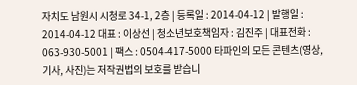자치도 남원시 시청로 34-1, 2층 | 등록일 : 2014-04-12 | 발행일 : 2014-04-12 대표 : 이상선 | 청소년보호책임자 : 김진주 | 대표전화 : 063-930-5001 | 팩스 : 0504-417-5000 타파인의 모든 콘텐츠(영상,기사, 사진)는 저작권법의 보호를 받습니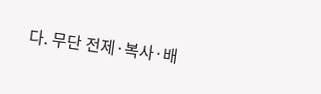다. 무단 전제·복사·배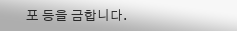포 등을 금합니다.